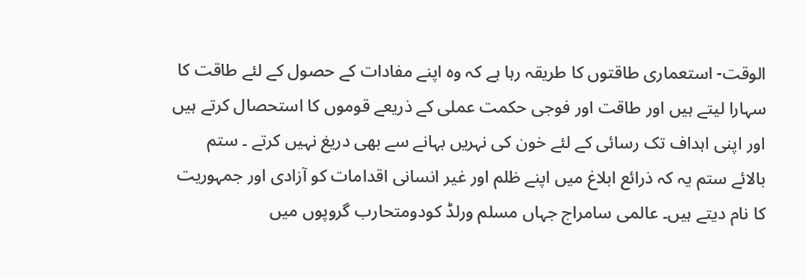الوقت- استعماری طاقتوں کا طریقہ رہا ہے کہ وہ اپنے مفادات کے حصول کے لئے طاقت کا سہارا لیتے ہیں اور طاقت اور فوجی حکمت عملی کے ذریعے قوموں کا استحصال کرتے ہیں اور اپنی اہداف تک رسائی کے لئے خون کی نہریں بہانے سے بھی دریغ نہیں کرتے ۔ ستم بالائے ستم یہ کہ ذرائع ابلاغ میں اپنے ظلم اور غیر انسانی اقدامات کو آزادی اور جمہوریت کا نام دیتے ہیں۔ عالمی سامراج جہاں مسلم ورلڈ کودومتحارب گروپوں میں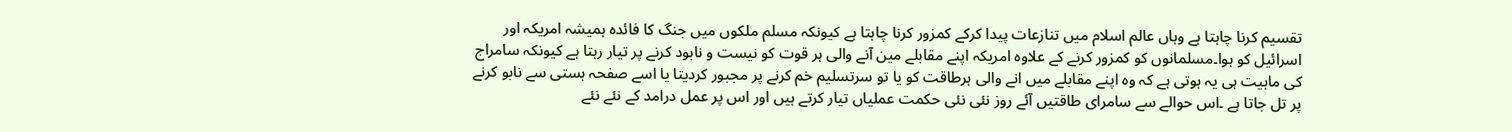تقسیم کرنا چاہتا ہے وہاں عالم اسلام میں تنازعات پیدا کرکے کمزور کرنا چاہتا ہے کیونکہ مسلم ملکوں میں جنگ کا فائدہ ہمیشہ امریکہ اور اسرائیل کو ہوا۔مسلمانوں کو کمزور کرنے کے علاوہ امریکہ اپنے مقابلے مین آنے والی ہر قوت کو نیست و نابود کرنے پر تیار رہتا ہے کیونکہ سامراج کی ماہیت ہی یہ ہوتی ہے کہ وہ اپنے مقابلے میں انے والی ہرطاقت کو یا تو سرتسلیم خم کرنے پر مجبور کردیتا یا اسے صفحہ ہستی سے نابو کرنے پر تل جاتا ہے ۔اس حوالے سے سامرای طاقتیں آئے روز نئی نئی حکمت عملیاں تیار کرتے ہیں اور اس پر عمل درامد کے نئے نئے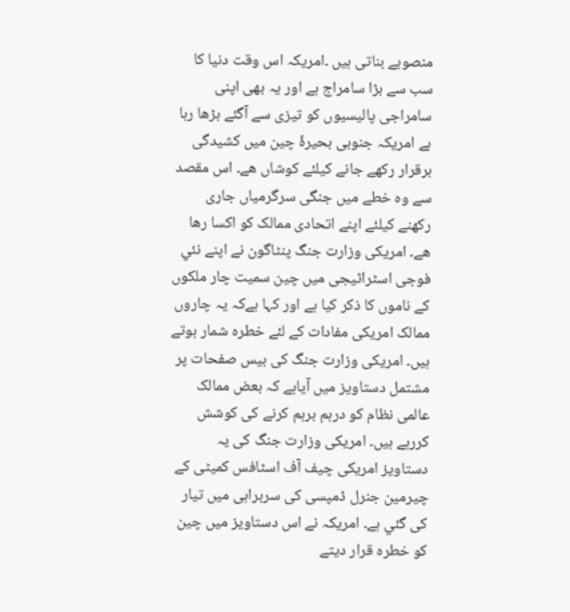منصوبے بناتی ہیں ۔امریکہ اس وقت دنیا کا سب سے بڑا سامراج ہے اور یہ بھی اپنی سامراجی پالیسیوں کو تیزی سے آگئے بڑھا رہا ہے امریکہ جنوبی بحیرۂ چین میں کشیدگی برقرار رکھے جانے کیلئے کوشاں ھے۔ اس مقصد سے وہ خطے میں جنگی سرگرمیاں جاری رکھنے کیلئے اپنے اتحادی ممالک کو اکسا رھا ھے۔ امریکی وزارت جنگ پنٹاگون نے اپنے نئي فوجی اسٹراٹیجی میں چين سمیت چار ملکوں کے ناموں کا ذکر کیا ہے اور کہا ہےکہ یہ چاروں ممالک امریکی مفادات کے لئے خطرہ شمار ہوتے ہیں۔ امریکی وزارت جنگ کی بیس صفحات پر مشتمل دستاویز میں آیاہے کہ بعض ممالک عالمی نظام کو درہم برہم کرنے کی کوشش کررہے ہیں۔ امریکی وزارت جنگ کی یہ دستاویز امریکی چيف آف اسٹافس کمیٹی کے چیرمین جنرل ڈمپسی کی سربراہی میں تیار کی گئي ہے۔ امریکہ نے اس دستاویز میں چین کو خطرہ قرار دیتے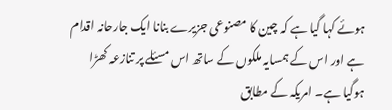ہوئے کہا گيا ہے کہ چین کا مصنوعی جزیرے بنانا ایک جارحانہ اقدام ہے اور اس کے ہمسایہ ملکوں کے ساتھ اس مسئلے پر تنازعہ کھڑا ہوگیا ہے۔ امریکہ کے مطابق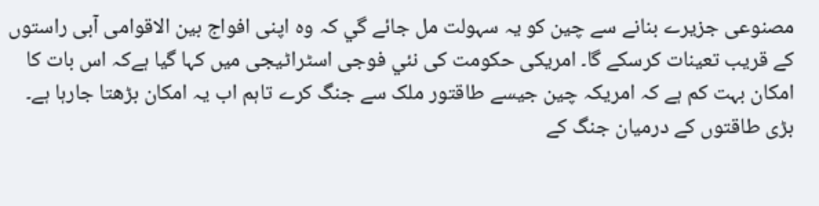مصنوعی جزیرے بنانے سے چین کو یہ سہولت مل جائے گي کہ وہ اپنی افواج بین الاقوامی آبی راستوں کے قریب تعینات کرسکے گا۔ امریکی حکومت کی نئي فوجی اسٹراٹیجی میں کہا گیا ہےکہ اس بات کا امکان بہت کم ہے کہ امریکہ چین جیسے طاقتور ملک سے جنگ کرے تاہم اب یہ امکان بڑھتا جارہا ہے۔ بڑی طاقتوں کے درمیان جنگ کے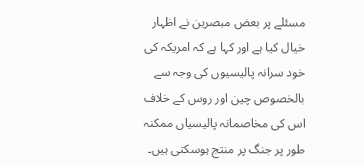مسئلے پر بعض مبصرین نے اظہار خیال کیا ہے اور کہا ہے کہ امریکہ کی خود سرانہ پالیسیوں کی وجہ سے بالخصوص چین اور روس کے خلاف اس کی مخاصمانہ پالیسیاں ممکنہ طور پر جنگ پر منتج ہوسکتی ہیں۔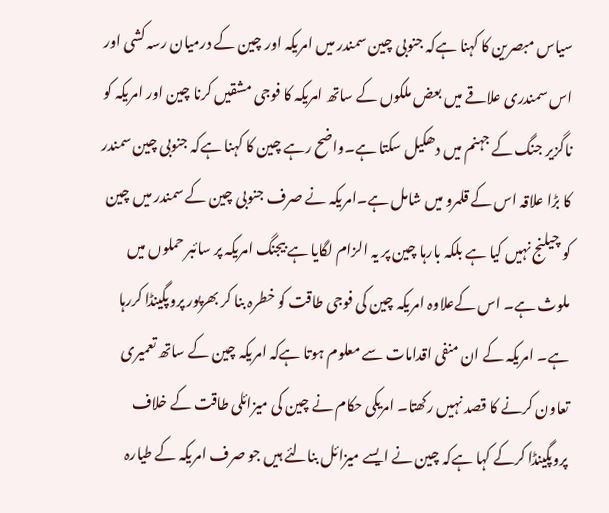سیاس مبصرین کا کہنا ہےکہ جنوبی چین سمندر میں امریکہ اور چین کے درمیان رسہ کشی اور اس سمندری علاقے میں بعض ملکوں کے ساتھ امریکہ کا فوجی مشقیں کرنا چین اور امریکہ کو ناگزیر جنگ کے جہنم میں دھکیل سکتا ہے۔واضح رہے چین کا کہنا ہےکہ جنوبی چین سمندر کا بڑا علاقہ اس کے قلمرو میں شامل ہے۔امریکہ نے صرف جنوبی چین کے سمندر میں چین کو چیلنج نہیں کیا ہے بلکہ بارہا چین پر یہ الزام لگایا ہے بیجنگ امریکہ پر سائبر حملوں میں ملوث ہے۔ اس کےعلاوہ امریکہ چین کی فوجی طاقت کو خطرہ بنا کر بھرپور پروپگينڈا کررہا ہے۔ امریکہ کے ان منفی اقدامات سے معلوم ہوتا ہےکہ امریکہ چین کے ساتھ تعمیری تعاون کرنے کا قصد نہیں رکھتا۔ امریکی حکام نے چین کی میزائلی طاقت کے خلاف پروپگينڈا کرکے کہا ہےکہ چین نے ایسے میزائل بنالئے ہیں جو صرف امریکہ کے طیارہ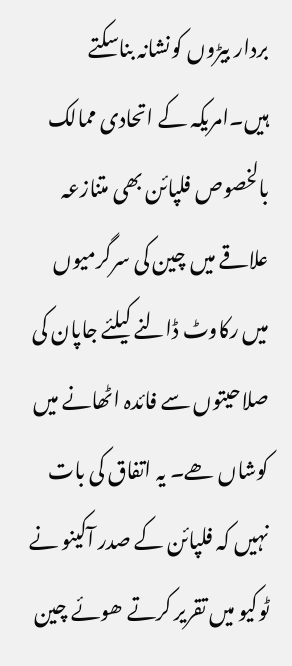بردار بیڑوں کونشانہ بناسکتے ہیں۔امریکہ کے اتحادی ممالک بالخصوص فلپائن بھی متنازعہ علاقے میں چین کی سرگرمیوں میں رکاوٹ ڈالنے کیلئے جاپان کی صلاحیتوں سے فائدہ اٹھانے میں کوشاں ھے۔ یہ اتفاق کی بات نہیں کہ فلپائن کے صدر آکینو نے ٹوکیو میں تقریر کرتے ھوئے چین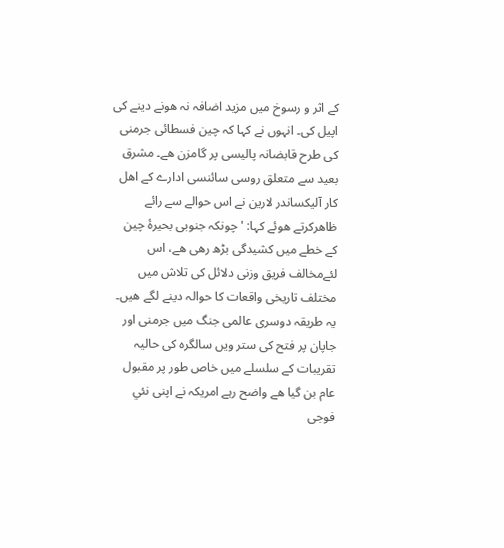کے اثر و رسوخ میں مزید اضافہ نہ ھونے دینے کی اپیل کی۔ انہوں نے کہا کہ چین فسطائی جرمنی کی طرح قابضانہ پالیسی پر گامزن ھے۔ مشرق بعید سے متعلق روسی سائنسی ادارے کے اھل کار آلیکساندر لارین نے اس حوالے سے رائے ظاھرکرتے ھوئے کہا: ' چونکہ جنوبی بحیرۂ چین کے خطے میں کشیدگی بڑھ رھی ھے، اس لئےمخالف فریق وزنی دلائل کی تلاش میں مختلف تاریخی واقعات کا حوالہ دینے لگے ھیں۔ یہ طریقہ دوسری عالمی جنگ میں جرمنی اور جاپان پر فتح کی ستر ویں سالگرہ کی حالیہ تقریبات کے سلسلے میں خاص طور پر مقبول عام بن گیا ھے واضح رہے امریکہ نے اپنی نئي فوجی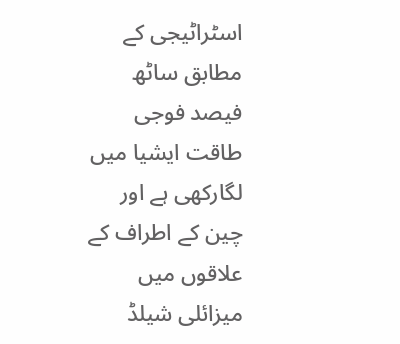اسٹراٹیجی کے مطابق ساٹھ فیصد فوجی طاقت ایشیا میں لگارکھی ہے اور چین کے اطراف کے علاقوں میں میزائلی شیلڈ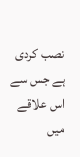نصب کردی ہے جس سے اس علاقے میں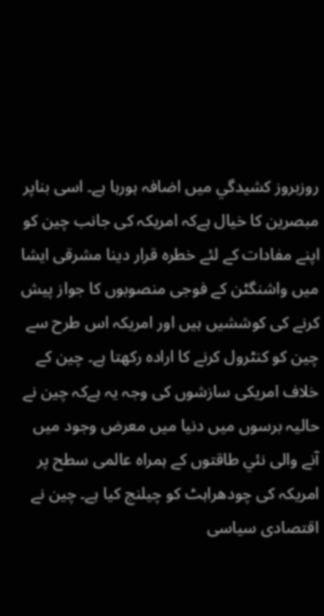روزبروز کشیدگي میں اضافہ ہورہا ہے۔ اسی بناپر مبصرین کا خیال ہےکہ امریکہ کی جانب چین کو اپنے مفادات کے لئے خطرہ قرار دینا مشرقی ایشا میں واشنگٹن کے فوجی منصوبوں کا جواز پیش کرنے کی کوششیں ہیں اور امریکہ اس طرح سے چین کو کنٹرول کرنے کا ارادہ رکھتا ہے۔ چین کے خلاف امریکی سازشوں کی وجہ یہ ہےکہ چین نے حالیہ برسوں میں دنیا میں معرض وجود میں آنے والی نئي طاقتوں کے ہمراہ عالمی سطح پر امریکہ کی چودھراہٹ کو چیلنج کیا ہے۔ چين نے اقتصادی سیاسی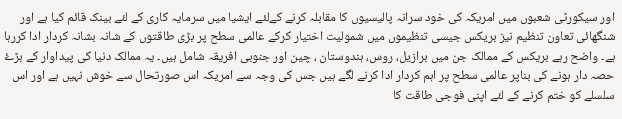اور سیکورٹی شعبوں میں امریکہ کی خود سرانہ پالیسیوں کا مقابلہ کرنے کےلئے ایشیا میں سرمایہ کاری کے لئے بینک قائم کیا ہے اور شنگھائی تعاون تنظیم نیز بریکس جیسی تنظیموں میں شمولیت اختیار کرکے عالمی سطح پر بڑی طاقتوں کے شانہ بشانہ کردار ادا کررہا ہے۔ واضح رہے بریکس کے ممالک جن میں برازیل، روس، ہندوستان ، چین اور جنوبی افریقہ شامل ہیں۔ یہ ممالک دنیا کی پیداوار کے بڑۓ حصہ دار ہونے کی بناپر عالمی سطح پر اہم کردار ادا کرنے لگے ہیں جس کی وجہ سے امریکہ اس صورتحال سے خوش نہیں ہے اور اس سلسلے کو ختم کرنے کے لئے اپنی فوجی طاقت کا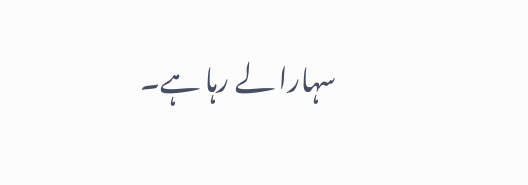سہارا لے رہا ہے۔